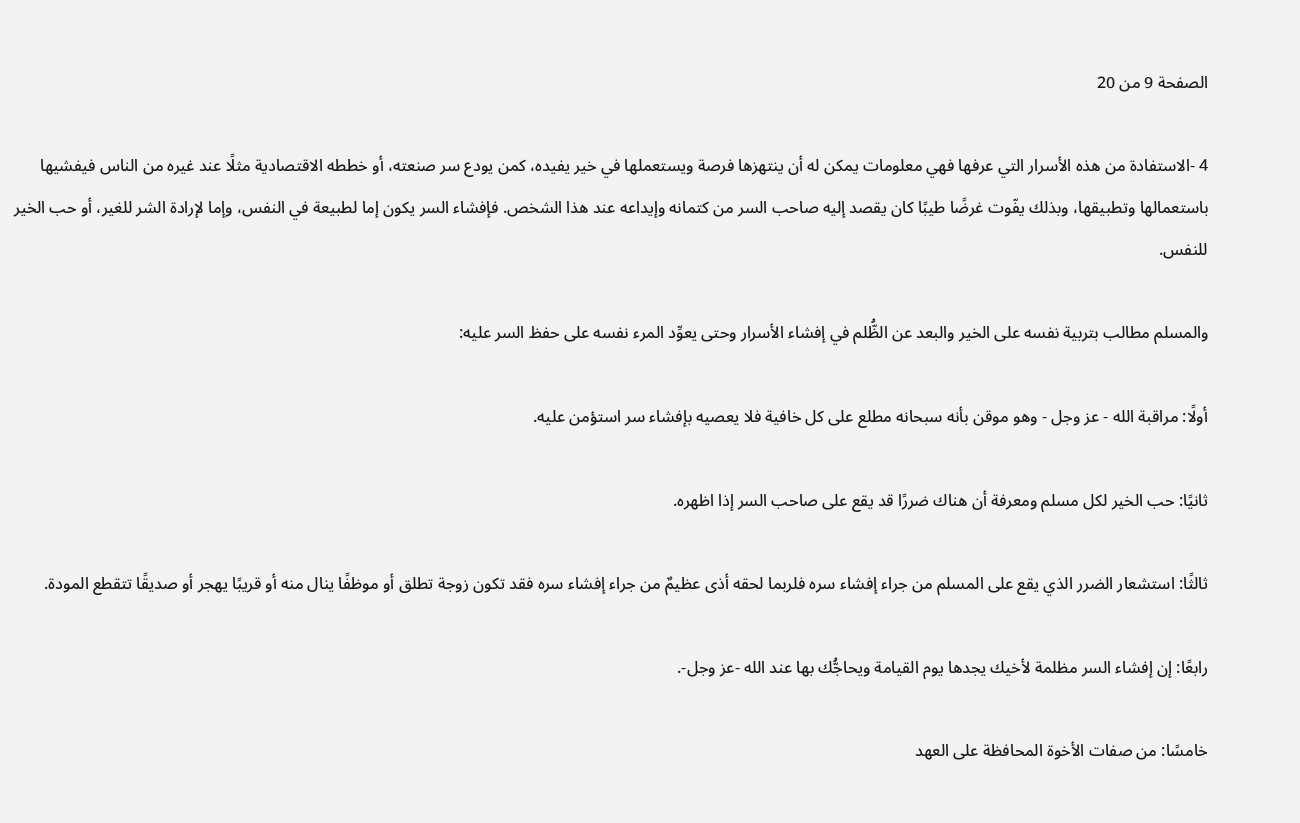الصفحة 9 من 20

4 -الاستفادة من هذه الأسرار التي عرفها فهي معلومات يمكن له أن ينتهزها فرصة ويستعملها في خير يفيده، كمن يودع سر صنعته، أو خططه الاقتصادية مثلًا عند غيره من الناس فيفشيها باستعمالها وتطبيقها، وبذلك يفّوت غرضًا طيبًا كان يقصد إليه صاحب السر من كتمانه وإيداعه عند هذا الشخص. فإفشاء السر يكون إما لطبيعة في النفس، وإما لإرادة الشر للغير، أو حب الخير للنفس.

والمسلم مطالب بتربية نفسه على الخير والبعد عن الظُّلم في إفشاء الأسرار وحتى يعوِّد المرء نفسه على حفظ السر عليه:

أولًا: مراقبة الله - عز وجل - وهو موقن بأنه سبحانه مطلع على كل خافية فلا يعصيه بإفشاء سر استؤمن عليه.

ثانيًا: حب الخير لكل مسلم ومعرفة أن هناك ضررًا قد يقع على صاحب السر إذا اظهره.

ثالثًا: استشعار الضرر الذي يقع على المسلم من جراء إفشاء سره فلربما لحقه أذى عظيمٌ من جراء إفشاء سره فقد تكون زوجة تطلق أو موظفًا ينال منه أو قريبًا يهجر أو صديقًا تتقطع المودة.

رابعًا: إن إفشاء السر مظلمة لأخيك يجدها يوم القيامة ويحاجُّك بها عند الله -عز وجل-.

خامسًا: من صفات الأخوة المحافظة على العهد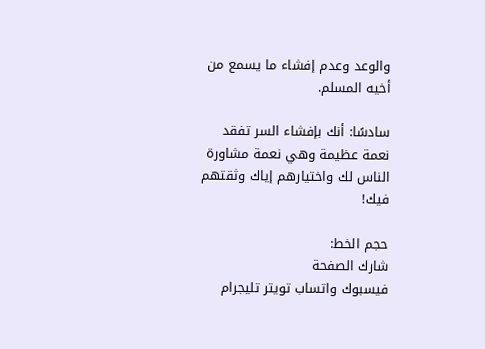والوعد وعدم إفشاء ما يسمع من أخيه المسلم.

سادسًا: أنك بإفشاء السر تفقد نعمة عظيمة وهي نعمة مشاورة الناس لك واختيارهم إياك وثقتهم فيك!

حجم الخط:
شارك الصفحة
فيسبوك واتساب تويتر تليجرام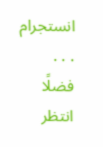انستجرام
. . .
فضلًا انتظر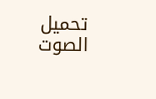تحميل الصوت